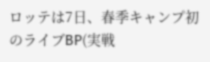ロッテは7日、春季キャンプ初のライブBP(実戦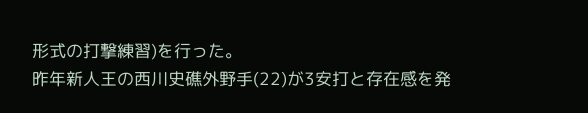形式の打撃練習)を行った。
昨年新人王の西川史礁外野手(22)が3安打と存在感を発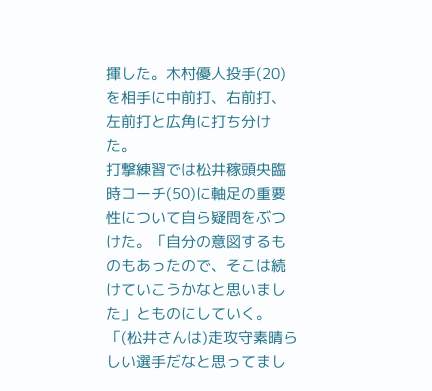揮した。木村優人投手(20)を相手に中前打、右前打、左前打と広角に打ち分けた。
打撃練習では松井稼頭央臨時コーチ(50)に軸足の重要性について自ら疑問をぶつけた。「自分の意図するものもあったので、そこは続けていこうかなと思いました」とものにしていく。「(松井さんは)走攻守素晴らしい選手だなと思ってまし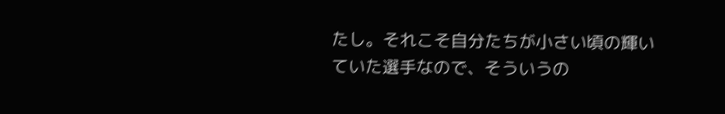たし。それこそ自分たちが小さい頃の輝いていた選手なので、そういうの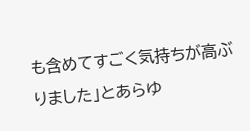も含めてすごく気持ちが高ぶりました」とあらゆ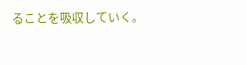ることを吸収していく。